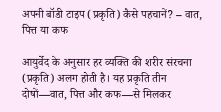अपनी बॉडी टाइप (प्रकृति) कैसे पहचानें? – वात, पित्त या कफ

आयुर्वेद के अनुसार हर व्यक्ति की शरीर संरचना (प्रकृति) अलग होती है। यह प्रकृति तीन दोषों—वात, पित्त और कफ—से मिलकर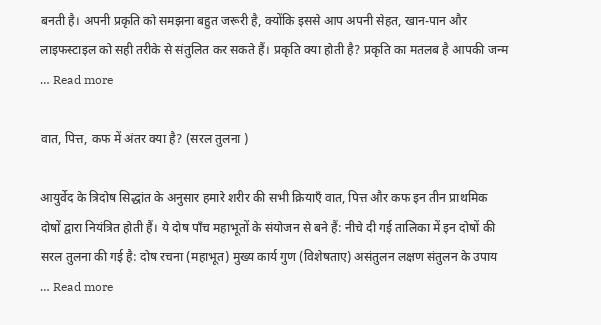बनती है। अपनी प्रकृति को समझना बहुत जरूरी है, क्योंकि इससे आप अपनी सेहत, खान-पान और लाइफस्टाइल को सही तरीके से संतुलित कर सकते हैं। प्रकृति क्या होती है? प्रकृति का मतलब है आपकी जन्म … Read more

वात, पित्त, कफ में अंतर क्या है? (सरल तुलना )

आयुर्वेद के त्रिदोष सिद्धांत के अनुसार हमारे शरीर की सभी क्रियाएँ वात, पित्त और कफ इन तीन प्राथमिक दोषों द्वारा नियंत्रित होती हैं। ये दोष पाँच महाभूतों के संयोजन से बने हैं: नीचे दी गई तालिका में इन दोषों की सरल तुलना की गई है: दोष रचना (महाभूत) मुख्य कार्य गुण (विशेषताए) असंतुलन लक्षण संतुलन के उपाय … Read more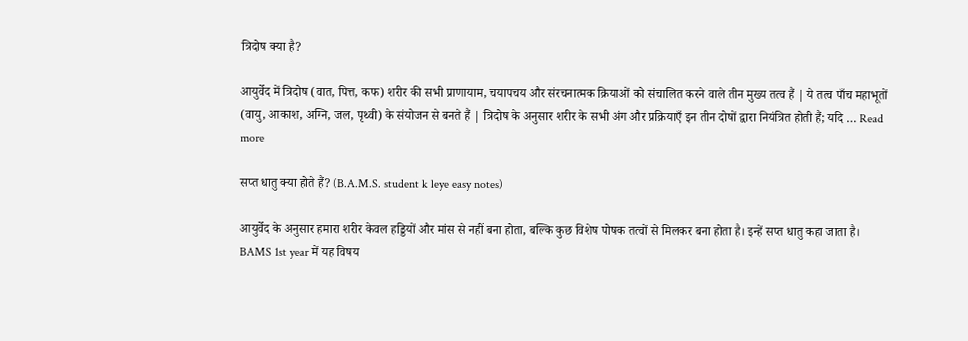त्रिदोष क्या है?

आयुर्वेद में त्रिदोष (वात, पित्त, कफ) शरीर की सभी प्राणायाम, चयापचय और संरचनात्मक क्रियाओं को संचालित करने वाले तीन मुख्य तत्व हैं | ये तत्व पाँच महाभूतों (वायु, आकाश, अग्नि, जल, पृथ्वी) के संयोजन से बनते हैं | त्रिदोष के अनुसार शरीर के सभी अंग और प्रक्रियाएँ इन तीन दोषों द्वारा नियंत्रित होती हैं; यदि … Read more

सप्त धातु क्या होते हैं? (B.A.M.S. student k leye easy notes)

आयुर्वेद के अनुसार हमारा शरीर केवल हड्डियों और मांस से नहीं बना होता, बल्कि कुछ विशेष पोषक तत्वों से मिलकर बना होता है। इन्हें सप्त धातु कहा जाता है। BAMS 1st year में यह विषय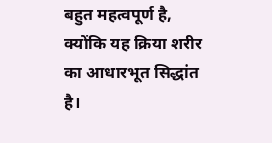बहुत महत्वपूर्ण है, क्योंकि यह क्रिया शरीर का आधारभूत सिद्धांत है।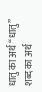धातु का अर्थ “धातु” शब्द का अर्थ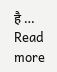है … Read more